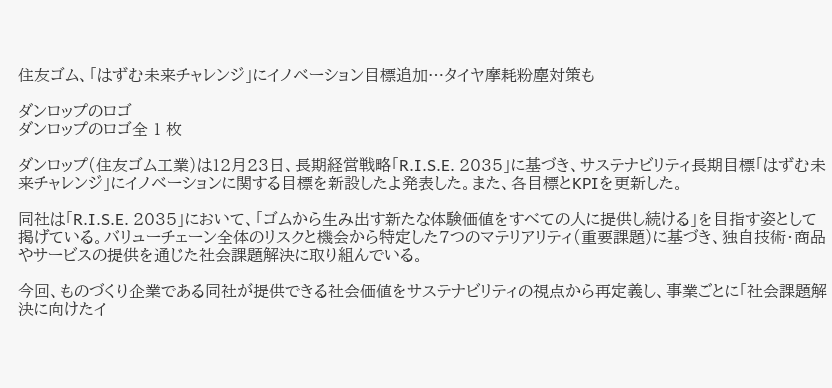住友ゴム、「はずむ未来チャレンジ」にイノベーション目標追加…タイヤ摩耗粉塵対策も

ダンロップのロゴ
ダンロップのロゴ全 1 枚

ダンロップ(住友ゴム工業)は12月23日、長期経営戦略「R.I.S.E. 2035」に基づき、サステナビリティ長期目標「はずむ未来チャレンジ」にイノベーションに関する目標を新設したよ発表した。また、各目標とKPIを更新した。

同社は「R.I.S.E. 2035」において、「ゴムから生み出す新たな体験価値をすべての人に提供し続ける」を目指す姿として掲げている。バリューチェーン全体のリスクと機会から特定した7つのマテリアリティ(重要課題)に基づき、独自技術・商品やサービスの提供を通じた社会課題解決に取り組んでいる。

今回、ものづくり企業である同社が提供できる社会価値をサステナビリティの視点から再定義し、事業ごとに「社会課題解決に向けたイ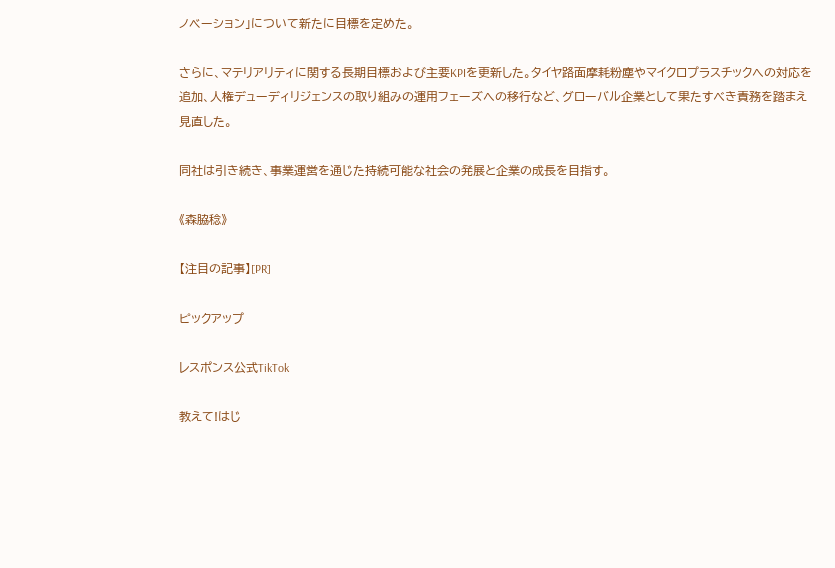ノベーション」について新たに目標を定めた。

さらに、マテリアリティに関する長期目標および主要KPIを更新した。タイヤ路面摩耗粉塵やマイクロプラスチックへの対応を追加、人権デューディリジェンスの取り組みの運用フェーズへの移行など、グローバル企業として果たすべき責務を踏まえ見直した。

同社は引き続き、事業運営を通じた持続可能な社会の発展と企業の成長を目指す。

《森脇稔》

【注目の記事】[PR]

ピックアップ

レスポンス公式TikTok

教えて!はじ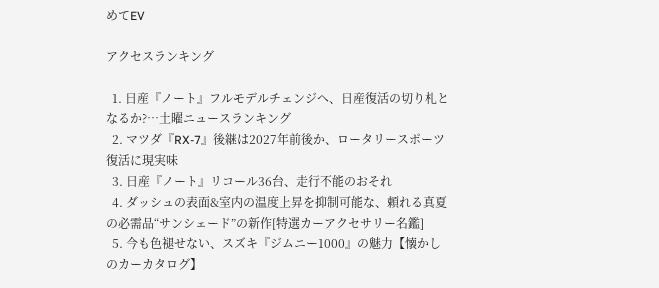めてEV

アクセスランキング

  1. 日産『ノート』フルモデルチェンジへ、日産復活の切り札となるか?…土曜ニュースランキング
  2. マツダ『RX-7』後継は2027年前後か、ロータリースポーツ復活に現実味
  3. 日産『ノート』リコール36台、走行不能のおそれ
  4. ダッシュの表面&室内の温度上昇を抑制可能な、頼れる真夏の必需品“サンシェード”の新作[特選カーアクセサリー名鑑]
  5. 今も色褪せない、スズキ『ジムニー1000』の魅力【懐かしのカーカタログ】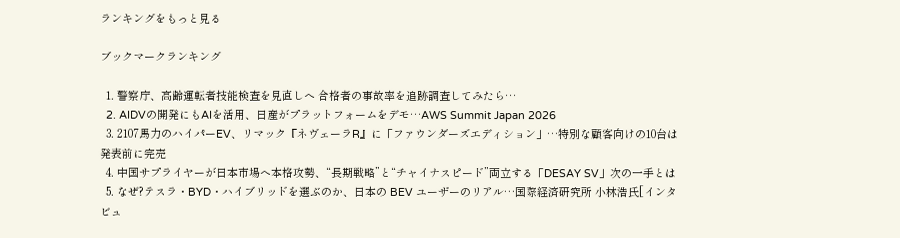ランキングをもっと見る

ブックマークランキング

  1. 警察庁、高齢運転者技能検査を見直しへ 合格者の事故率を追跡調査してみたら…
  2. AIDVの開発にもAIを活用、日産がプラットフォームをデモ…AWS Summit Japan 2026
  3. 2107馬力のハイパーEV、リマック『ネヴェーラR』に「ファウンダーズエディション」…特別な顧客向けの10台は発表前に完売
  4. 中国サプライヤーが日本市場へ本格攻勢、“長期戦略”と“チャイナスピード”両立する「DESAY SV」次の一手とは
  5. なぜ?テスラ・BYD・ハイブリッドを選ぶのか、日本の BEV ユーザーのリアル…国際経済研究所 小林浩氏[インタビュ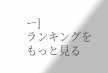ー]
ランキングをもっと見る